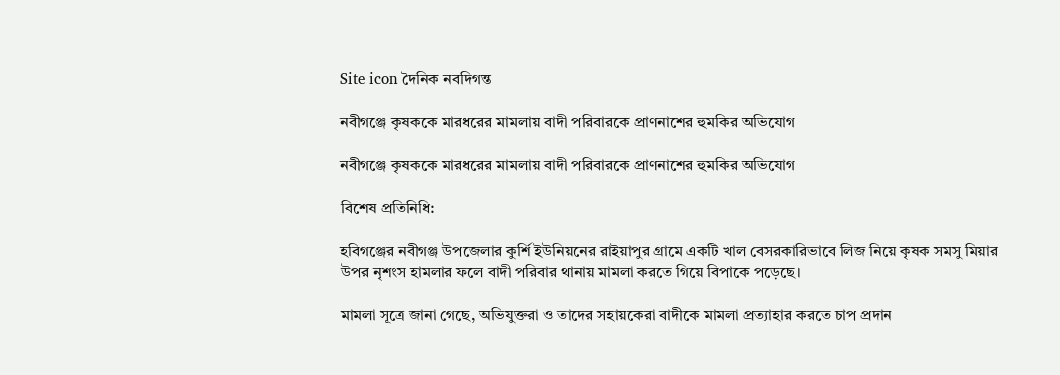Site icon দৈনিক নবদিগন্ত

নবীগঞ্জে কৃষককে মারধরের মামলায় বাদী পরিবারকে প্রাণনাশের হুমকির অভিযোগ

নবীগঞ্জে কৃষককে মারধরের মামলায় বাদী পরিবারকে প্রাণনাশের হুমকির অভিযোগ

বিশেষ প্রতিনিধি:

হবিগঞ্জের নবীগঞ্জ উপজেলার কুর্শি ইউনিয়নের রাইয়াপুর গ্রামে একটি খাল বেসরকারিভাবে লিজ নিয়ে কৃষক সমসু মিয়ার উপর নৃশংস হামলার ফলে বাদী পরিবার থানায় মামলা করতে গিয়ে বিপাকে পড়েছে।

মামলা সূত্রে জানা গেছে, অভিযুক্তরা ও তাদের সহায়কেরা বাদীকে মামলা প্রত্যাহার করতে চাপ প্রদান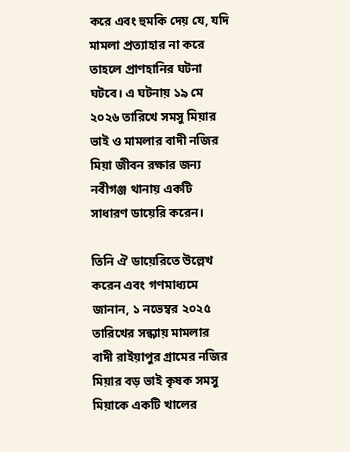করে এবং হুমকি দেয় যে, যদি মামলা প্রত্যাহার না করে তাহলে প্রাণহানির ঘটনা ঘটবে। এ ঘটনায় ১৯ মে ২০২৬ তারিখে সমসু মিয়ার ভাই ও মামলার বাদী নজির মিয়া জীবন রক্ষার জন্য নবীগঞ্জ থানায় একটি সাধারণ ডায়েরি করেন।

তিনি ঐ ডায়েরিতে উল্লেখ করেন এবং গণমাধ্যমে জানান, ১ নভেম্বর ২০২৫ তারিখের সন্ধ্যায় মামলার বাদী রাইয়াপুর গ্রামের নজির মিয়ার বড় ভাই কৃষক সমসু মিয়াকে একটি খালের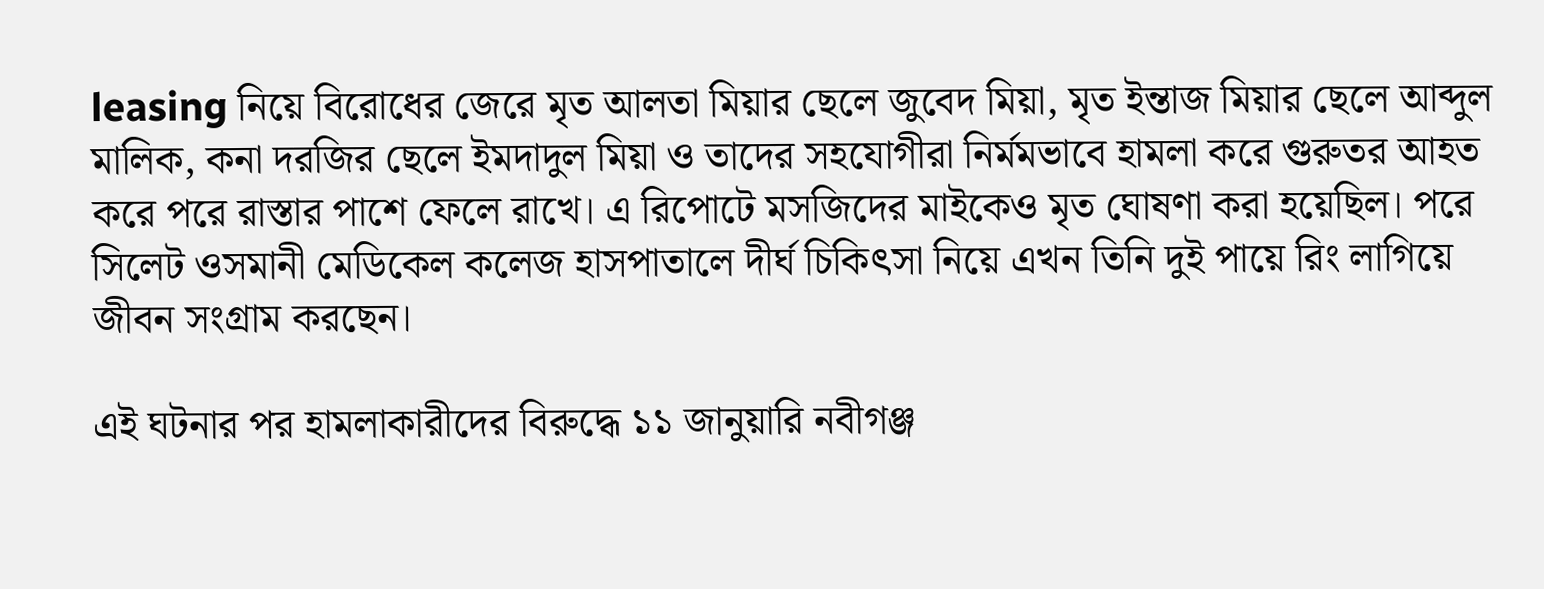leasing নিয়ে বিরোধের জেরে মৃত আলতা মিয়ার ছেলে জুবেদ মিয়া, মৃত ইন্তাজ মিয়ার ছেলে আব্দুল মালিক, কনা দরজির ছেলে ইমদাদুল মিয়া ও তাদের সহযোগীরা নির্মমভাবে হামলা করে গুরুতর আহত করে পরে রাস্তার পাশে ফেলে রাখে। এ রিপোটে মসজিদের মাইকেও মৃত ঘোষণা করা হয়েছিল। পরে সিলেট ওসমানী মেডিকেল কলেজ হাসপাতালে দীর্ঘ চিকিৎসা নিয়ে এখন তিনি দুই পায়ে রিং লাগিয়ে জীবন সংগ্রাম করছেন।

এই ঘটনার পর হামলাকারীদের বিরুদ্ধে ১১ জানুয়ারি নবীগঞ্জ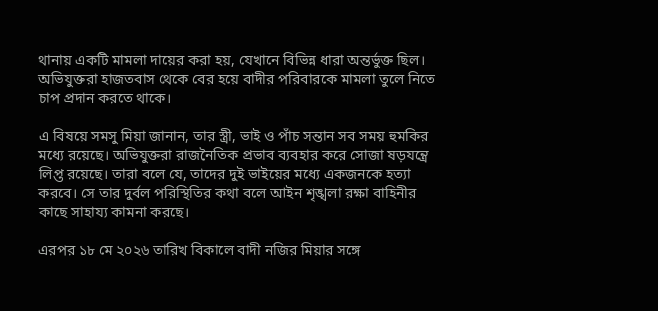থানায় একটি মামলা দায়ের করা হয়, যেখানে বিভিন্ন ধারা অন্তর্ভুক্ত ছিল। অভিযুক্তরা হাজতবাস থেকে বের হয়ে বাদীর পরিবারকে মামলা তুলে নিতে চাপ প্রদান করতে থাকে।

এ বিষয়ে সমসু মিয়া জানান, তার স্ত্রী, ভাই ও পাঁচ সন্তান সব সময় হুমকির মধ্যে রয়েছে। অভিযুক্তরা রাজনৈতিক প্রভাব ব্যবহার করে সোজা ষড়যন্ত্রে লিপ্ত রয়েছে। তারা বলে যে, তাদের দুই ভাইয়ের মধ্যে একজনকে হত্যা করবে। সে তার দুর্বল পরিস্থিতির কথা বলে আইন শৃঙ্খলা রক্ষা বাহিনীর কাছে সাহায্য কামনা করছে।

এরপর ১৮ মে ২০২৬ তারিখ বিকালে বাদী নজির মিয়ার সঙ্গে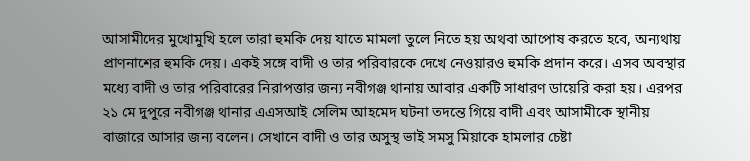আসামীদের মুখোমুখি হলে তারা হুমকি দেয় যাতে মামলা তুলে নিতে হয় অথবা আপোষ করতে হবে, অন্যথায় প্রাণনাশের হুমকি দেয়। একই সঙ্গে বাদী ও তার পরিবারকে দেখে নেওয়ারও হুমকি প্রদান করে। এসব অবস্থার মধ্যে বাদী ও তার পরিবারের নিরাপত্তার জন্য নবীগঞ্জ থানায় আবার একটি সাধারণ ডায়েরি করা হয়। এরপর ২১ মে দুপুরে নবীগঞ্জ থানার এএসআই সেলিম আহমেদ ঘটনা তদন্তে গিয়ে বাদী এবং আসামীকে স্থানীয় বাজারে আসার জন্য বলেন। সেখানে বাদী ও তার অসুস্থ ভাই সমসু মিয়াকে হামলার চেষ্টা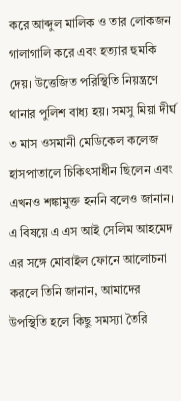করে আব্দুল মালিক ও তার লোকজন গালাগালি করে এবং হত্যার হুমকি দেয়। উত্তেজিত পরিস্থিতি নিয়ন্ত্রণে থানার পুলিশ বাধ্য হয়। সমসু মিয়া দীর্ঘ ৩ মাস ওসমানী মেডিকেল কলেজ হাসপাতালে চিকিৎসাধীন ছিলেন এবং এখনও শঙ্কামুক্ত হননি বলেও জানান।
এ বিষয়ে এ এস আই সেলিম আহমেদ এর সঙ্গে মোবাইল ফোনে আলোচনা করলে তিনি জানান, আমাদের উপস্থিতি হলে কিছু সমস্যা তৈরি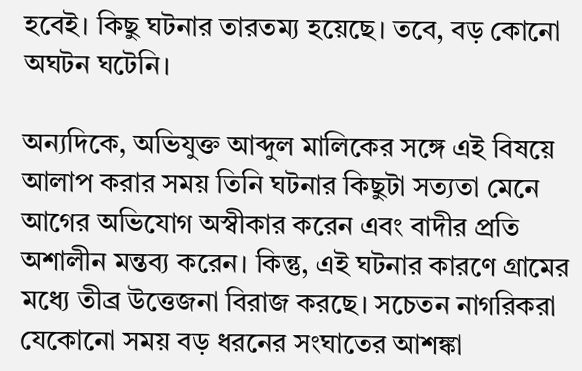হবেই। কিছু ঘটনার তারতম্য হয়েছে। তবে, বড় কোনো অঘটন ঘটেনি।

অন্যদিকে, অভিযুক্ত আব্দুল মালিকের সঙ্গে এই বিষয়ে আলাপ করার সময় তিনি ঘটনার কিছুটা সত্যতা মেনে আগের অভিযোগ অস্বীকার করেন এবং বাদীর প্রতি অশালীন মন্তব্য করেন। কিন্তু, এই ঘটনার কারণে গ্রামের মধ্যে তীব্র উত্তেজনা বিরাজ করছে। সচেতন নাগরিকরা যেকোনো সময় বড় ধরনের সংঘাতের আশঙ্কা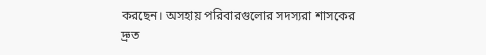করছেন। অসহায় পরিবারগুলোর সদস্যরা শাসকের দ্রুত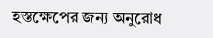হস্তক্ষেপের জন্য অনুরোধ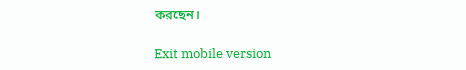করছেন।

Exit mobile version